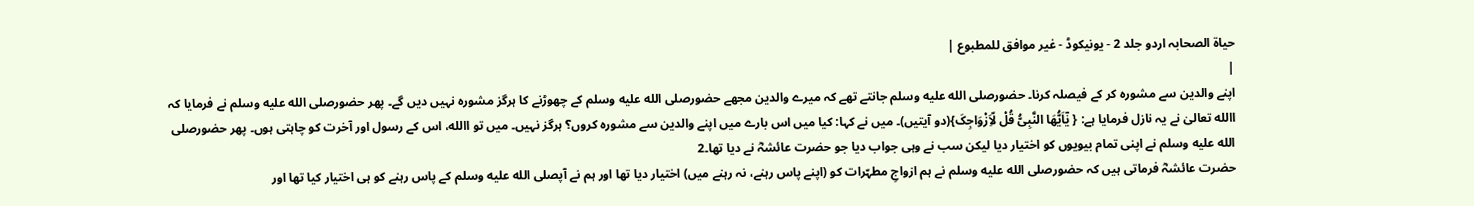حیاۃ الصحابہ اردو جلد 2 - یونیکوڈ - غیر موافق للمطبوع |
|
اپنے والدین سے مشورہ کر کے فیصلہ کرنا۔ حضورصلى الله عليه وسلم جانتے تھے کہ میرے والدین مجھے حضورصلى الله عليه وسلم کے چھوڑنے کا ہرگز مشورہ نہیں دیں گے۔ پھر حضورصلى الله عليه وسلم نے فرمایا کہ االله تعالیٰ نے یہ نازل فرمایا ہے: { یٰٓاَیُّھَا النَّبِیُّ قُلْ لّاَِزْوَاجِکَ}(دو آیتیں)۔ میں نے کہا: کیا میں اس بارے میں اپنے والدین سے مشورہ کروں؟ ہرگز نہیں۔ میں تو االله، اس کے رسول اور آخرت کو چاہتی ہوں۔ پھر حضورصلى الله عليه وسلم نے اپنی تمام بیویوں کو اختیار دیا لیکن سب نے وہی جواب دیا جو حضرت عائشہؓ نے دیا تھا۔2
حضرت عائشہؓ فرماتی ہیں کہ حضورصلى الله عليه وسلم نے ہم ازواجِ مطہّرات کو (اپنے پاس رہنے، نہ رہنے میں) اختیار دیا تھا اور ہم نے آپصلى الله عليه وسلم کے پاس رہنے کو ہی اختیار کیا تھا اور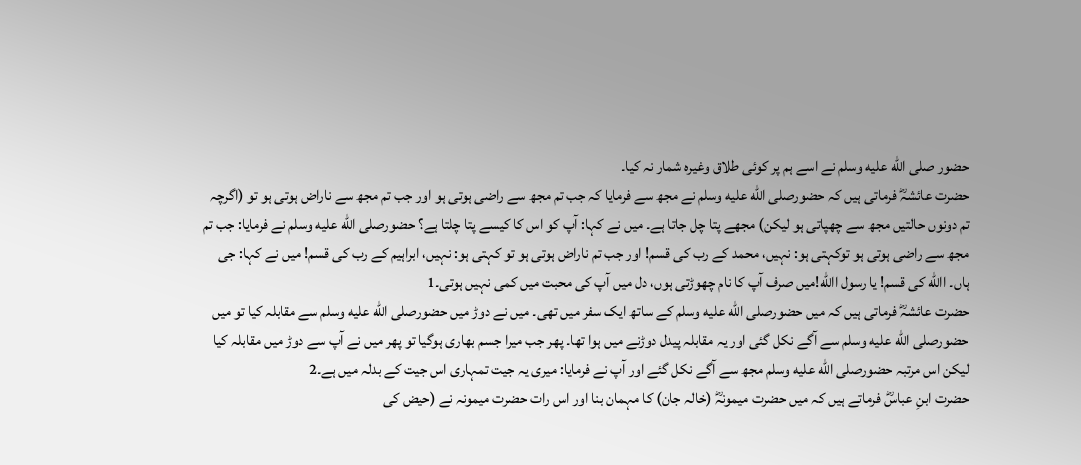حضور صلى الله عليه وسلم نے اسے ہم پر کوئی طلاق وغیرہ شمار نہ کیا۔
حضرت عائشہؓ فرماتی ہیں کہ حضورصلى الله عليه وسلم نے مجھ سے فرمایا کہ جب تم مجھ سے راضی ہوتی ہو اور جب تم مجھ سے ناراض ہوتی ہو تو (اگرچہ تم دونوں حالتیں مجھ سے چھپاتی ہو لیکن) مجھے پتا چل جاتا ہے۔ میں نے کہا: آپ کو اس کا کیسے پتا چلتا ہے؟ حضورصلى الله عليه وسلم نے فرمایا: جب تم مجھ سے راضی ہوتی ہو توکہتی ہو: نہیں، محمد کے رب کی قسم! اور جب تم ناراض ہوتی ہو تو کہتی ہو: نہیں، ابراہیم کے رب کی قسم! میں نے کہا: جی ہاں۔ االله کی قسم! یا رسول االله!میں صرف آپ کا نام چھوڑتی ہوں، دل میں آپ کی محبت میں کمی نہیں ہوتی۔1
حضرت عائشہؓ فرماتی ہیں کہ میں حضورصلى الله عليه وسلم کے ساتھ ایک سفر میں تھی۔ میں نے دوڑ میں حضورصلى الله عليه وسلم سے مقابلہ کیا تو میں حضورصلى الله عليه وسلم سے آگے نکل گئی اور یہ مقابلہ پیدل دوڑنے میں ہوا تھا۔ پھر جب میرا جسم بھاری ہوگیا تو پھر میں نے آپ سے دوڑ میں مقابلہ کیا لیکن اس مرتبہ حضورصلى الله عليه وسلم مجھ سے آگے نکل گئے اور آپ نے فرمایا: میری یہ جیت تمہاری اس جیت کے بدلہ میں ہے۔2
حضرت ابنِ عباسؓ فرماتے ہیں کہ میں حضرت میمونہؓ (خالہ جان) کا مہمان بنا اور اس رات حضرت میمونہ نے (حیض کی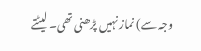وجہ سے) نماز نہیں پڑھنی تھی۔ لیٹتے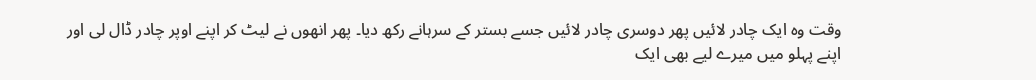وقت وہ ایک چادر لائیں پھر دوسری چادر لائیں جسے بستر کے سرہانے رکھ دیا۔ پھر انھوں نے لیٹ کر اپنے اوپر چادر ڈال لی اور اپنے پہلو میں میرے لیے بھی ایک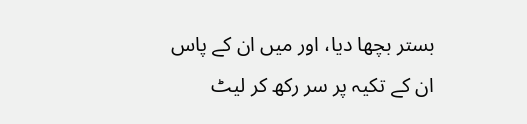بستر بچھا دیا، اور میں ان کے پاس ان کے تکیہ پر سر رکھ کر لیٹ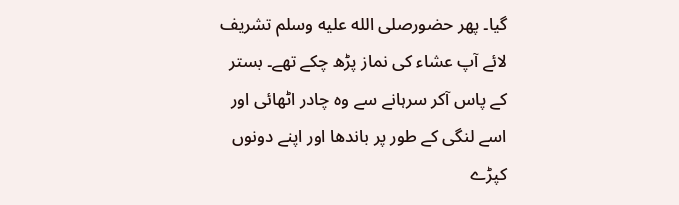گیا۔ پھر حضورصلى الله عليه وسلم تشریف لائے آپ عشاء کی نماز پڑھ چکے تھے۔ بستر کے پاس آکر سرہانے سے وہ چادر اٹھائی اور اسے لنگی کے طور پر باندھا اور اپنے دونوں کپڑے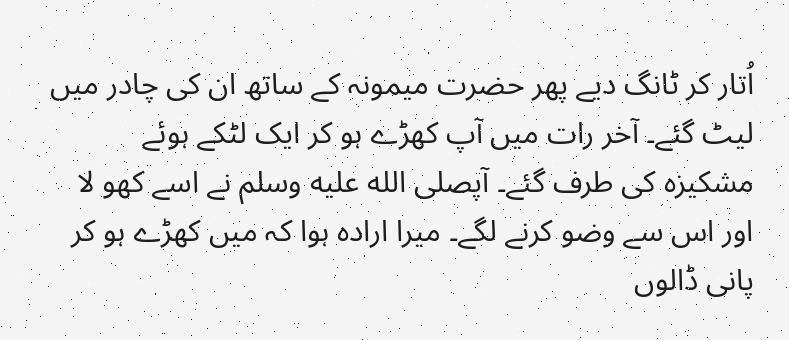اُتار کر ٹانگ دیے پھر حضرت میمونہ کے ساتھ ان کی چادر میں لیٹ گئے۔ آخر رات میں آپ کھڑے ہو کر ایک لٹکے ہوئے مشکیزہ کی طرف گئے۔ آپصلى الله عليه وسلم نے اسے کھو لا اور اس سے وضو کرنے لگے۔ میرا ارادہ ہوا کہ میں کھڑے ہو کر پانی ڈالوں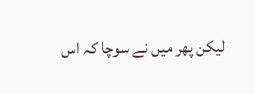لیکن پھر میں نے سوچا کہ اس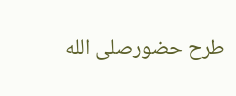طرح حضورصلى الله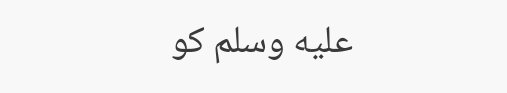عليه وسلم کو